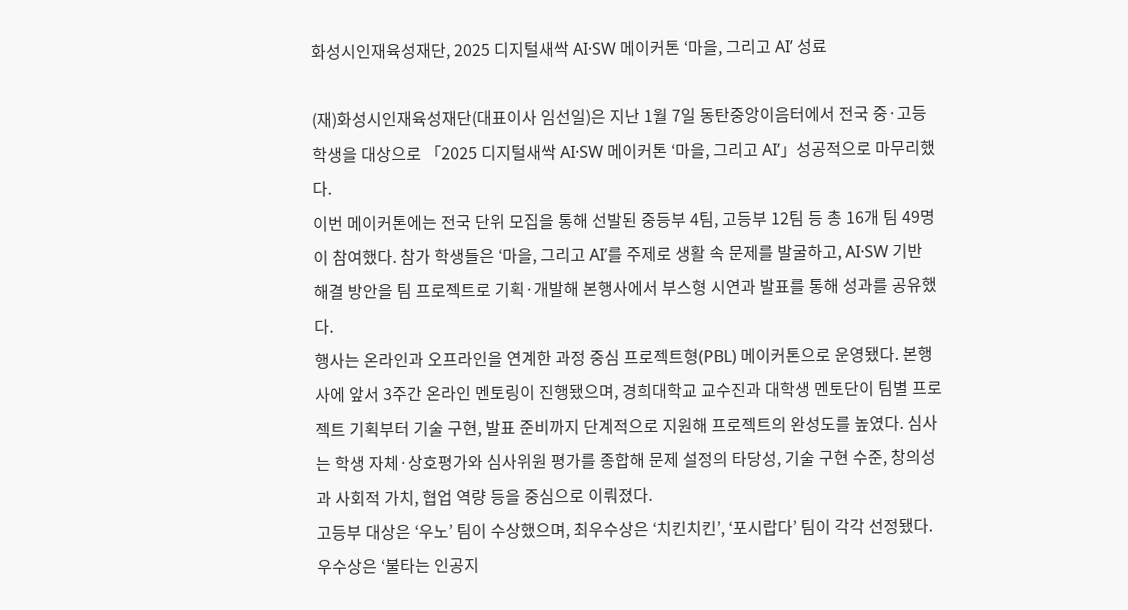화성시인재육성재단, 2025 디지털새싹 AI·SW 메이커톤 ‘마을, 그리고 AI’ 성료

(재)화성시인재육성재단(대표이사 임선일)은 지난 1월 7일 동탄중앙이음터에서 전국 중·고등학생을 대상으로 「2025 디지털새싹 AI·SW 메이커톤 ‘마을, 그리고 AI’」성공적으로 마무리했다.
이번 메이커톤에는 전국 단위 모집을 통해 선발된 중등부 4팀, 고등부 12팀 등 총 16개 팀 49명이 참여했다. 참가 학생들은 ‘마을, 그리고 AI’를 주제로 생활 속 문제를 발굴하고, AI·SW 기반
해결 방안을 팀 프로젝트로 기획·개발해 본행사에서 부스형 시연과 발표를 통해 성과를 공유했다.
행사는 온라인과 오프라인을 연계한 과정 중심 프로젝트형(PBL) 메이커톤으로 운영됐다. 본행사에 앞서 3주간 온라인 멘토링이 진행됐으며, 경희대학교 교수진과 대학생 멘토단이 팀별 프로젝트 기획부터 기술 구현, 발표 준비까지 단계적으로 지원해 프로젝트의 완성도를 높였다. 심사는 학생 자체·상호평가와 심사위원 평가를 종합해 문제 설정의 타당성, 기술 구현 수준, 창의성과 사회적 가치, 협업 역량 등을 중심으로 이뤄졌다.
고등부 대상은 ‘우노’ 팀이 수상했으며, 최우수상은 ‘치킨치킨’, ‘포시랍다’ 팀이 각각 선정됐다. 우수상은 ‘불타는 인공지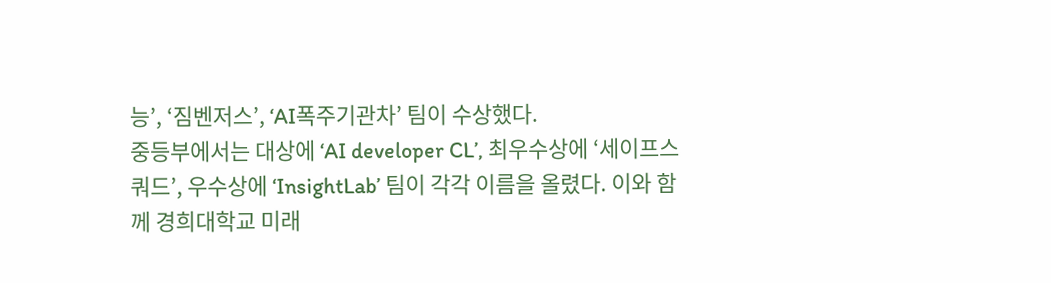능’, ‘짐벤저스’, ‘AI폭주기관차’ 팀이 수상했다.
중등부에서는 대상에 ‘AI developer CL’, 최우수상에 ‘세이프스쿼드’, 우수상에 ‘InsightLab’ 팀이 각각 이름을 올렸다. 이와 함께 경희대학교 미래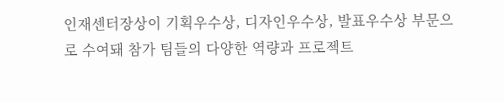인재센터장상이 기획우수상, 디자인우수상, 발표우수상 부문으로 수여돼 참가 팀들의 다양한 역량과 프로젝트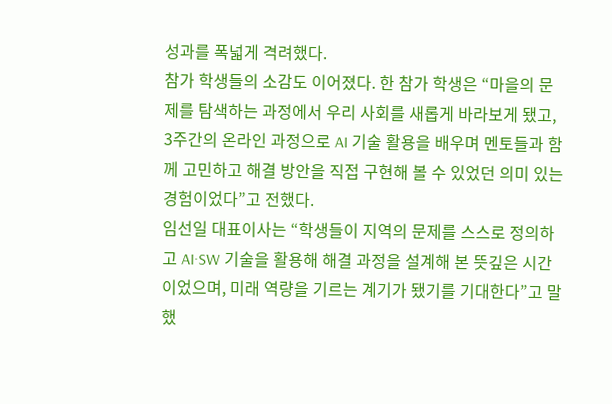성과를 폭넓게 격려했다.
참가 학생들의 소감도 이어졌다. 한 참가 학생은 “마을의 문제를 탐색하는 과정에서 우리 사회를 새롭게 바라보게 됐고, 3주간의 온라인 과정으로 AI 기술 활용을 배우며 멘토들과 함께 고민하고 해결 방안을 직접 구현해 볼 수 있었던 의미 있는 경험이었다”고 전했다.
임선일 대표이사는 “학생들이 지역의 문제를 스스로 정의하고 AI·SW 기술을 활용해 해결 과정을 설계해 본 뜻깊은 시간이었으며, 미래 역량을 기르는 계기가 됐기를 기대한다”고 말했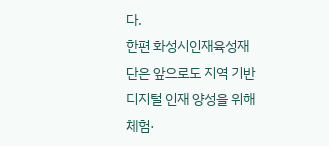다.
한편 화성시인재육성재단은 앞으로도 지역 기반 디지털 인재 양성을 위해 체험·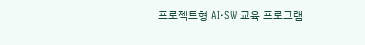프로젝트형 AI·SW 교육 프로그램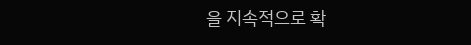을 지속적으로 확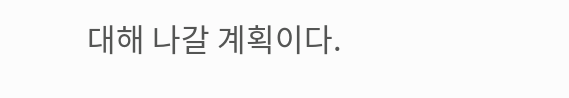대해 나갈 계획이다.